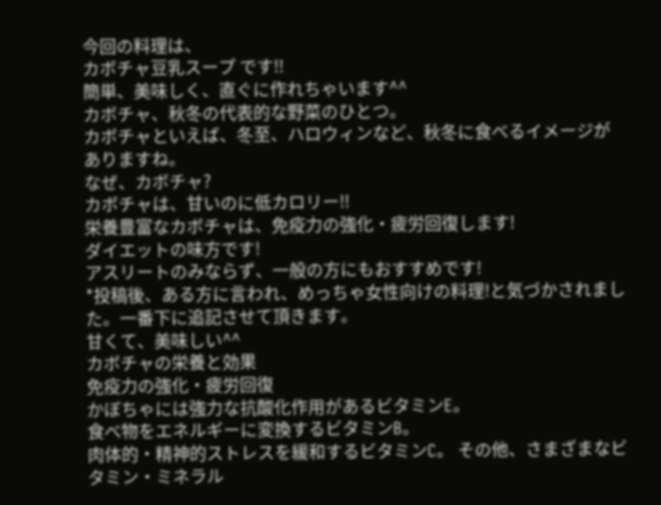今回の料理は、
カボチャ豆乳スープ です!!
簡単、美味しく、直ぐに作れちゃいます^^
カボチャ、秋冬の代表的な野菜のひとつ。
カボチャといえば、冬至、ハロウィンなど、秋冬に食べるイメージがありますね。
なぜ、カボチャ?
カボチャは、甘いのに低カロリー!!
栄養豊富なカボチャは、免疫力の強化・疲労回復します!
ダイエットの味方です!
アスリートのみならず、一般の方にもおすすめです!
*投稿後、ある方に言われ、めっちゃ女性向けの料理!と気づかされました。一番下に追記させて頂きます。
甘くて、美味しい^^
カボチャの栄養と効果
免疫力の強化・疲労回復
かぼちゃには強力な抗酸化作用があるビタミンE。
食べ物をエネルギーに変換するビタミンB。
肉体的・精神的ストレスを緩和するビタミンC。 その他、さまざまなビタミン・ミネラル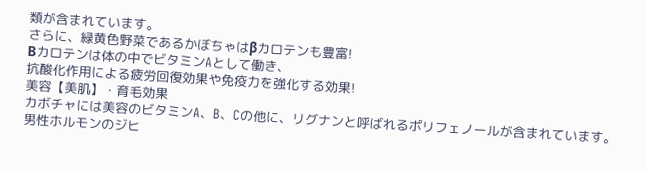類が含まれています。
さらに、緑黄色野菜であるかぼちゃはβカロテンも豊富!
Βカロテンは体の中でビタミンAとして働き、
抗酸化作用による疲労回復効果や免疫力を強化する効果!
美容【美肌】・育毛効果
カボチャには美容のビタミンA、B、Cの他に、リグナンと呼ばれるポリフェノールが含まれています。
男性ホルモンのジヒ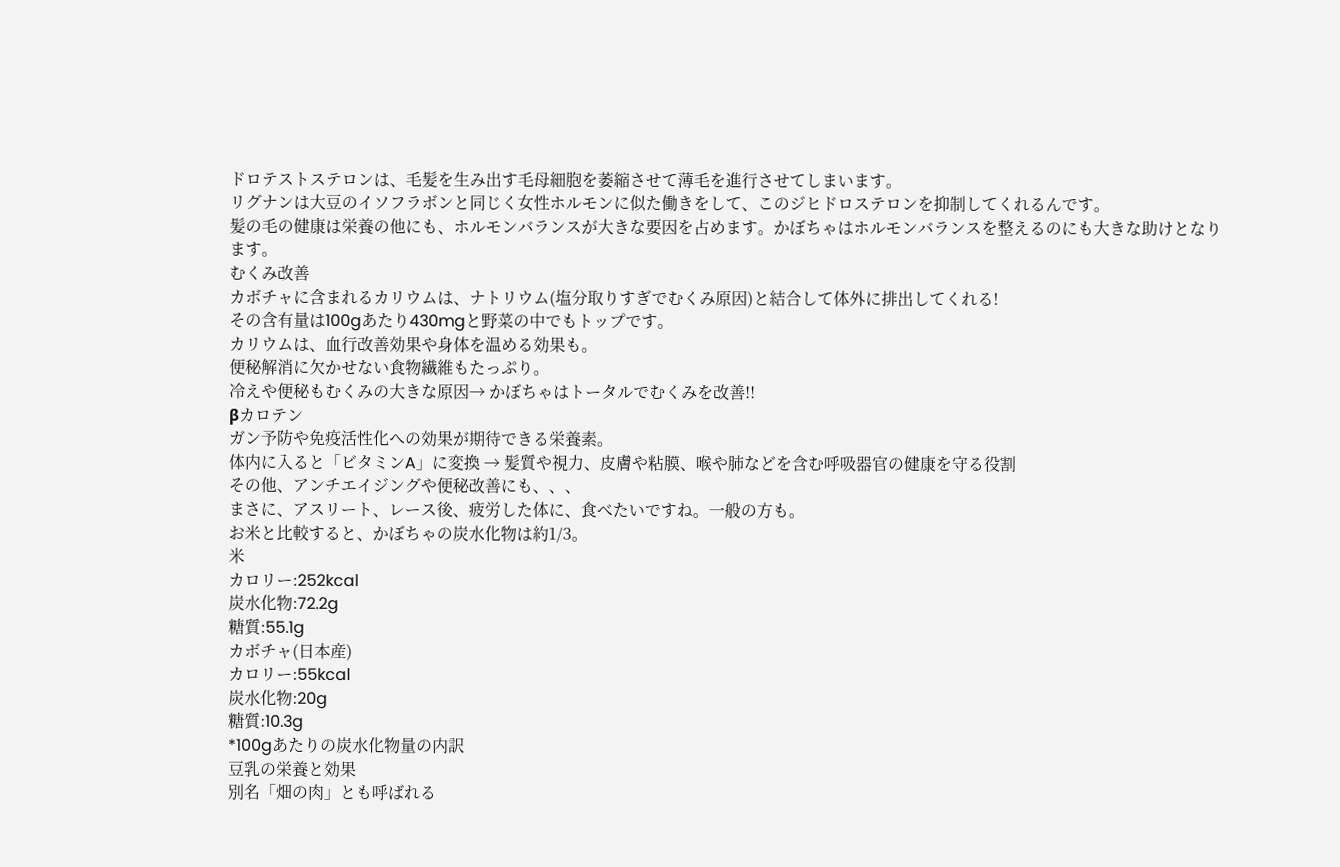ドロテストステロンは、毛髪を生み出す毛母細胞を萎縮させて薄毛を進行させてしまいます。
リグナンは大豆のイソフラボンと同じく女性ホルモンに似た働きをして、このジヒドロステロンを抑制してくれるんです。
髪の毛の健康は栄養の他にも、ホルモンバランスが大きな要因を占めます。かぼちゃはホルモンバランスを整えるのにも大きな助けとなります。
むくみ改善
カボチャに含まれるカリウムは、ナトリウム(塩分取りすぎでむくみ原因)と結合して体外に排出してくれる!
その含有量は100gあたり430mgと野菜の中でもトップです。
カリウムは、血行改善効果や身体を温める効果も。
便秘解消に欠かせない食物繊維もたっぷり。
冷えや便秘もむくみの大きな原因→ かぼちゃはトータルでむくみを改善!!
βカロテン
ガン予防や免疫活性化への効果が期待できる栄養素。
体内に入ると「ビタミンA」に変換 → 髪質や視力、皮膚や粘膜、喉や肺などを含む呼吸器官の健康を守る役割
その他、アンチエイジングや便秘改善にも、、、
まさに、アスリート、レース後、疲労した体に、食べたいですね。一般の方も。
お米と比較すると、かぼちゃの炭水化物は約1/3。
米
カロリー:252kcaⅼ
炭水化物:72.2g
糖質:55.1g
カボチャ(日本産)
カロリー:55kcaⅼ
炭水化物:20g
糖質:10.3g
*100gあたりの炭水化物量の内訳
豆乳の栄養と効果
別名「畑の肉」とも呼ばれる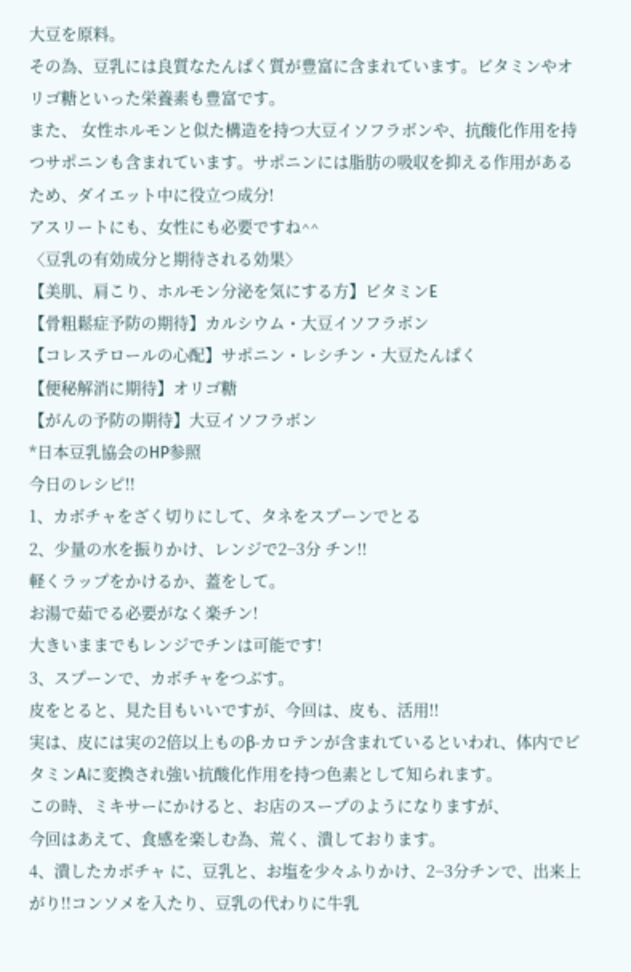大豆を原料。
その為、豆乳には良質なたんぱく質が豊富に含まれています。ビタミンやオリゴ糖といった栄養素も豊富です。
また、 女性ホルモンと似た構造を持つ大豆イソフラボンや、抗酸化作用を持つサポニンも含まれています。サポニンには脂肪の吸収を抑える作用があるため、ダイエット中に役立つ成分!
アスリートにも、女性にも必要ですね^^
〈豆乳の有効成分と期待される効果〉
【美肌、肩こり、ホルモン分泌を気にする方】ビタミンE
【骨粗鬆症予防の期待】カルシウム・大豆イソフラボン
【コレステロールの心配】サポニン・レシチン・大豆たんぱく
【便秘解消に期待】オリゴ糖
【がんの予防の期待】大豆イソフラボン
*日本豆乳協会のHP参照
今日のレシピ!!
1、カボチャをざく切りにして、タネをスプーンでとる
2、少量の水を振りかけ、レンジで2−3分 チン!!
軽くラップをかけるか、蓋をして。
お湯で茹でる必要がなく楽チン!
大きいままでもレンジでチンは可能です!
3、スプーンで、カボチャをつぶす。
皮をとると、見た目もいいですが、今回は、皮も、活用!!
実は、皮には実の2倍以上ものβ-カロテンが含まれているといわれ、体内でビタミンAに変換され強い抗酸化作用を持つ色素として知られます。
この時、ミキサーにかけると、お店のスープのようになりますが、
今回はあえて、食感を楽しむ為、荒く、潰しております。
4、潰したカボチャ に、豆乳と、お塩を少々ふりかけ、2−3分チンで、出来上がり!!コンソメを入たり、豆乳の代わりに牛乳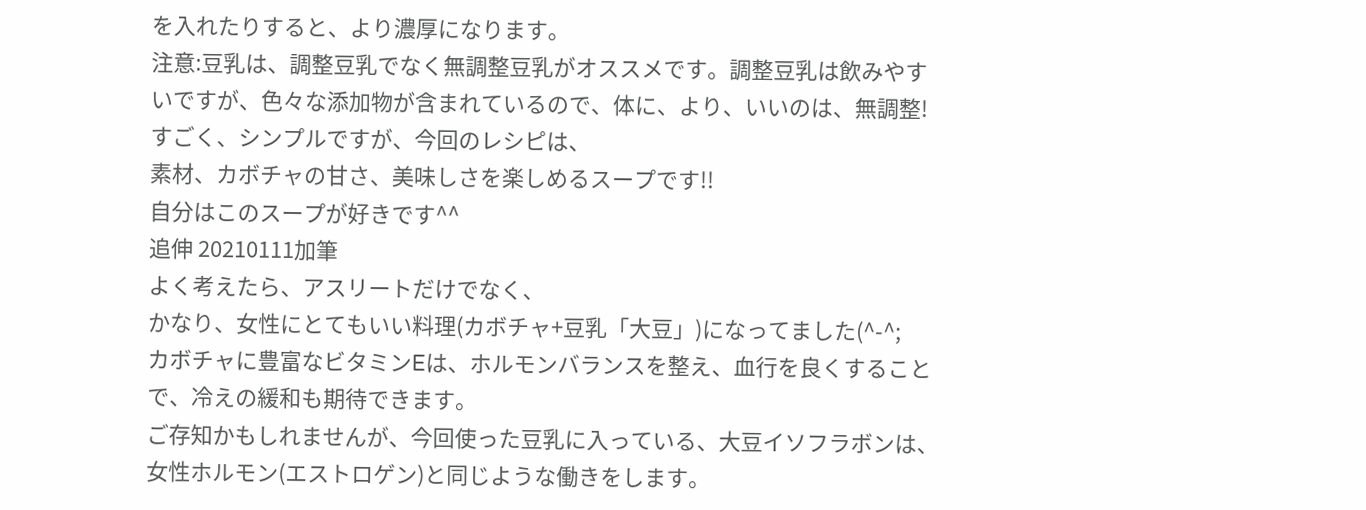を入れたりすると、より濃厚になります。
注意:豆乳は、調整豆乳でなく無調整豆乳がオススメです。調整豆乳は飲みやすいですが、色々な添加物が含まれているので、体に、より、いいのは、無調整!
すごく、シンプルですが、今回のレシピは、
素材、カボチャの甘さ、美味しさを楽しめるスープです!!
自分はこのスープが好きです^^
追伸 20210111加筆
よく考えたら、アスリートだけでなく、
かなり、女性にとてもいい料理(カボチャ+豆乳「大豆」)になってました(^-^;
カボチャに豊富なビタミンEは、ホルモンバランスを整え、血行を良くすることで、冷えの緩和も期待できます。
ご存知かもしれませんが、今回使った豆乳に入っている、大豆イソフラボンは、女性ホルモン(エストロゲン)と同じような働きをします。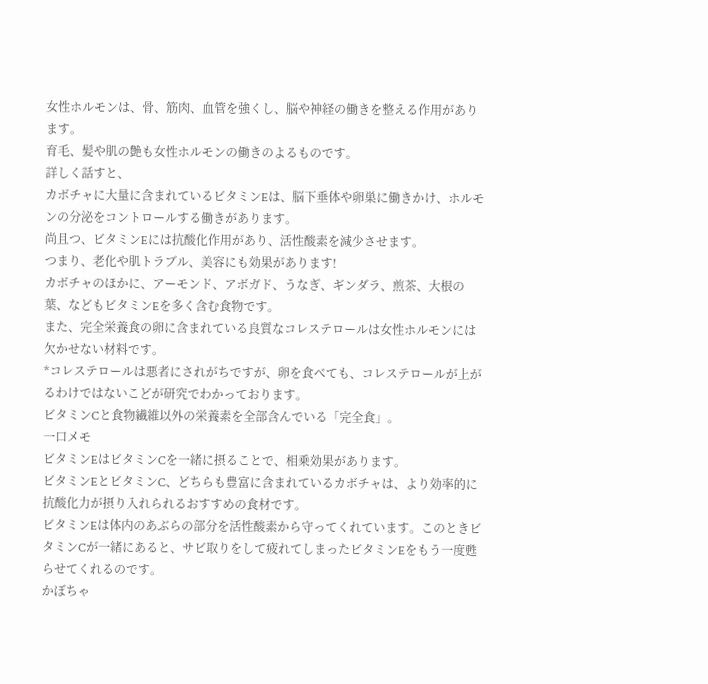女性ホルモンは、骨、筋肉、血管を強くし、脳や神経の働きを整える作用があります。
育毛、髪や肌の艶も女性ホルモンの働きのよるものです。
詳しく話すと、
カボチャに大量に含まれているビタミンEは、脳下垂体や卵巣に働きかけ、ホルモンの分泌をコントロールする働きがあります。
尚且つ、ビタミンEには抗酸化作用があり、活性酸素を減少させます。
つまり、老化や肌トラブル、美容にも効果があります!
カボチャのほかに、アーモンド、アボガド、うなぎ、ギンダラ、煎茶、大根の葉、などもビタミンEを多く含む食物です。
また、完全栄養食の卵に含まれている良質なコレステロールは女性ホルモンには欠かせない材料です。
*コレステロールは悪者にされがちですが、卵を食べても、コレステロールが上がるわけではないこどが研究でわかっております。
ビタミンCと食物繊維以外の栄養素を全部含んでいる「完全食」。
一口メモ
ビタミンEはビタミンCを一緒に摂ることで、相乗効果があります。
ビタミンEとビタミンC、どちらも豊富に含まれているカボチャは、より効率的に抗酸化力が摂り入れられるおすすめの食材です。
ビタミンEは体内のあぶらの部分を活性酸素から守ってくれています。このときビタミンCが一緒にあると、サビ取りをして疲れてしまったビタミンEをもう一度甦らせてくれるのです。
かぼちゃ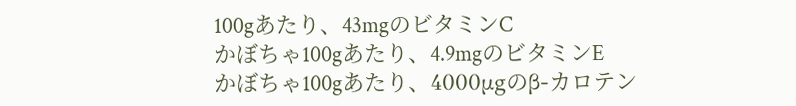100gあたり、43mgのビタミンC
かぼちゃ100gあたり、4.9mgのビタミンE
かぼちゃ100gあたり、4000μgのβ-カロテン